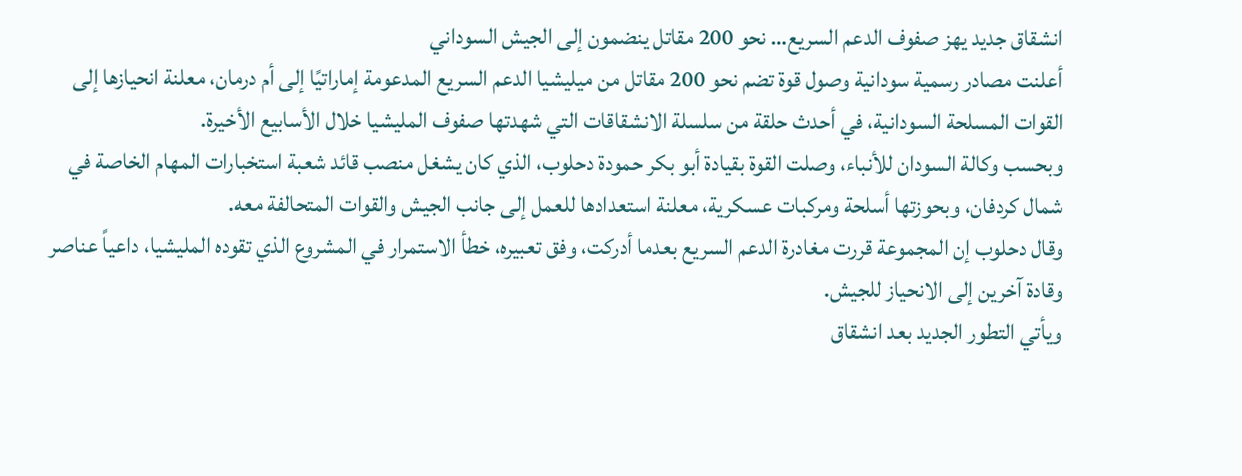انشقاق جديد يهز صفوف الدعم السريع… نحو 200 مقاتل ينضمون إلى الجيش السوداني
أعلنت مصادر رسمية سودانية وصول قوة تضم نحو 200 مقاتل من ميليشيا الدعم السريع المدعومة إماراتيًا إلى أم درمان، معلنة انحيازها إلى القوات المسلحة السودانية، في أحدث حلقة من سلسلة الانشقاقات التي شهدتها صفوف المليشيا خلال الأسابيع الأخيرة.
وبحسب وكالة السودان للأنباء، وصلت القوة بقيادة أبو بكر حمودة دحلوب، الذي كان يشغل منصب قائد شعبة استخبارات المهام الخاصة في شمال كردفان، وبحوزتها أسلحة ومركبات عسكرية، معلنة استعدادها للعمل إلى جانب الجيش والقوات المتحالفة معه.
وقال دحلوب إن المجموعة قررت مغادرة الدعم السريع بعدما أدركت، وفق تعبيره، خطأ الاستمرار في المشروع الذي تقوده المليشيا، داعياً عناصر وقادة آخرين إلى الانحياز للجيش.
ويأتي التطور الجديد بعد انشقاق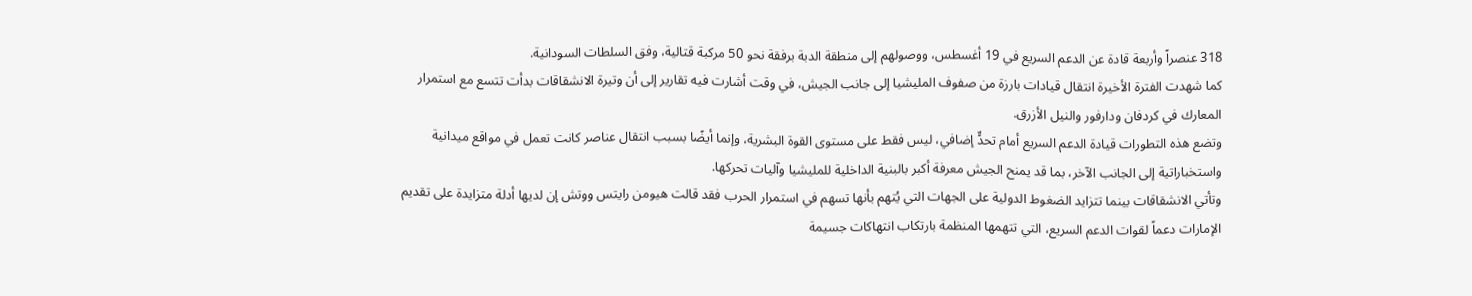318 عنصراً وأربعة قادة عن الدعم السريع في 19 أغسطس، ووصولهم إلى منطقة الدبة برفقة نحو 50 مركبة قتالية، وفق السلطات السودانية.
كما شهدت الفترة الأخيرة انتقال قيادات بارزة من صفوف المليشيا إلى جانب الجيش، في وقت أشارت فيه تقارير إلى أن وتيرة الانشقاقات بدأت تتسع مع استمرار المعارك في كردفان ودارفور والنيل الأزرق.
وتضع هذه التطورات قيادة الدعم السريع أمام تحدٍّ إضافي، ليس فقط على مستوى القوة البشرية، وإنما أيضًا بسبب انتقال عناصر كانت تعمل في مواقع ميدانية واستخباراتية إلى الجانب الآخر، بما قد يمنح الجيش معرفة أكبر بالبنية الداخلية للمليشيا وآليات تحركها.
وتأتي الانشقاقات بينما تتزايد الضغوط الدولية على الجهات التي يُتهم بأنها تسهم في استمرار الحرب فقد قالت هيومن رايتس ووتش إن لديها أدلة متزايدة على تقديم الإمارات دعماً لقوات الدعم السريع، التي تتهمها المنظمة بارتكاب انتهاكات جسيمة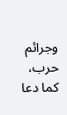وجرائم حرب، كما دعا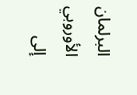البرلمان الأوروبي إلى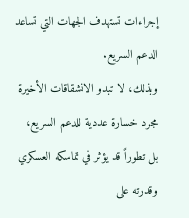إجراءات تستهدف الجهات التي تساعد الدعم السريع.
وبذلك، لا تبدو الانشقاقات الأخيرة مجرد خسارة عددية للدعم السريع، بل تطوراً قد يؤثر في تماسكه العسكري وقدرته على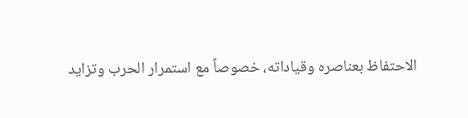الاحتفاظ بعناصره وقياداته، خصوصاً مع استمرار الحرب وتزايد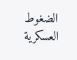الضغوط العسكرية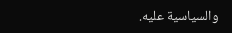والسياسية عليه.